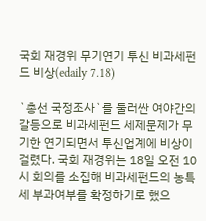국회 재경위 무기연기 투신 비과세펀드 비상(edaily 7.18)

`총선 국정조사`를 둘러싼 여야간의 갈등으로 비과세펀드 세제문제가 무기한 연기되면서 투신업계에 비상이 걸렸다. 국회 재경위는 18일 오전 10시 회의를 소집해 비과세펀드의 농특세 부과여부를 확정하기로 했으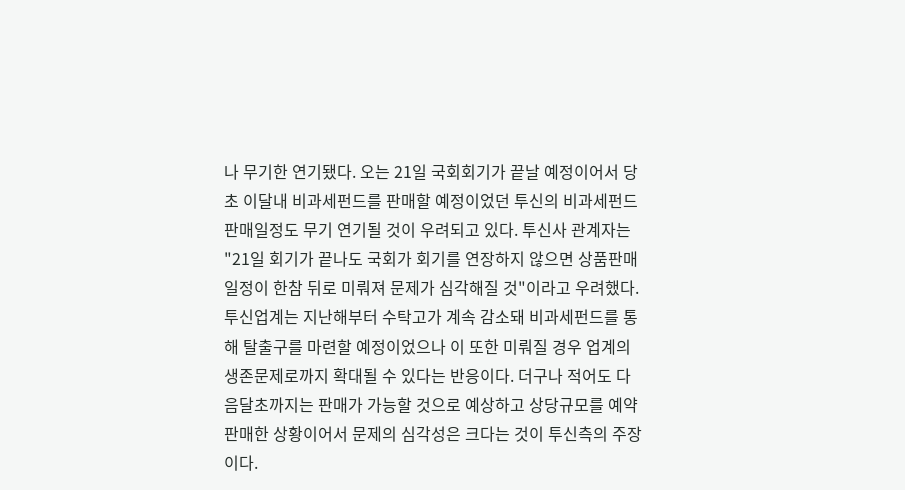나 무기한 연기됐다. 오는 21일 국회회기가 끝날 예정이어서 당초 이달내 비과세펀드를 판매할 예정이었던 투신의 비과세펀드 판매일정도 무기 연기될 것이 우려되고 있다. 투신사 관계자는 "21일 회기가 끝나도 국회가 회기를 연장하지 않으면 상품판매 일정이 한참 뒤로 미뤄져 문제가 심각해질 것"이라고 우려했다. 투신업계는 지난해부터 수탁고가 계속 감소돼 비과세펀드를 통해 탈출구를 마련할 예정이었으나 이 또한 미뤄질 경우 업계의 생존문제로까지 확대될 수 있다는 반응이다. 더구나 적어도 다음달초까지는 판매가 가능할 것으로 예상하고 상당규모를 예약판매한 상황이어서 문제의 심각성은 크다는 것이 투신측의 주장이다.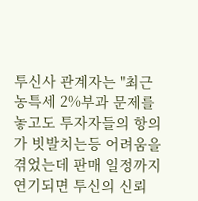투신사 관계자는 "최근 농특세 2%부과 문제를 놓고도 투자자들의 항의가 빗발치는등 어려움을 겪었는데 판매 일정까지 연기되면 투신의 신뢰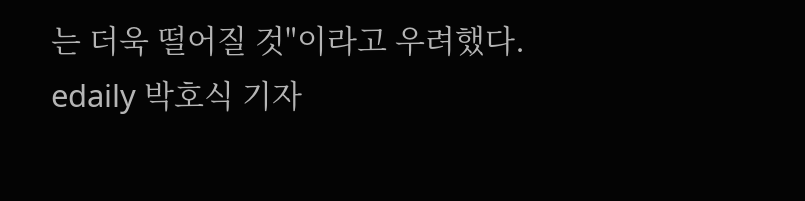는 더욱 떨어질 것"이라고 우려했다. edaily 박호식 기자